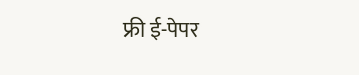फ्री ई-पेपर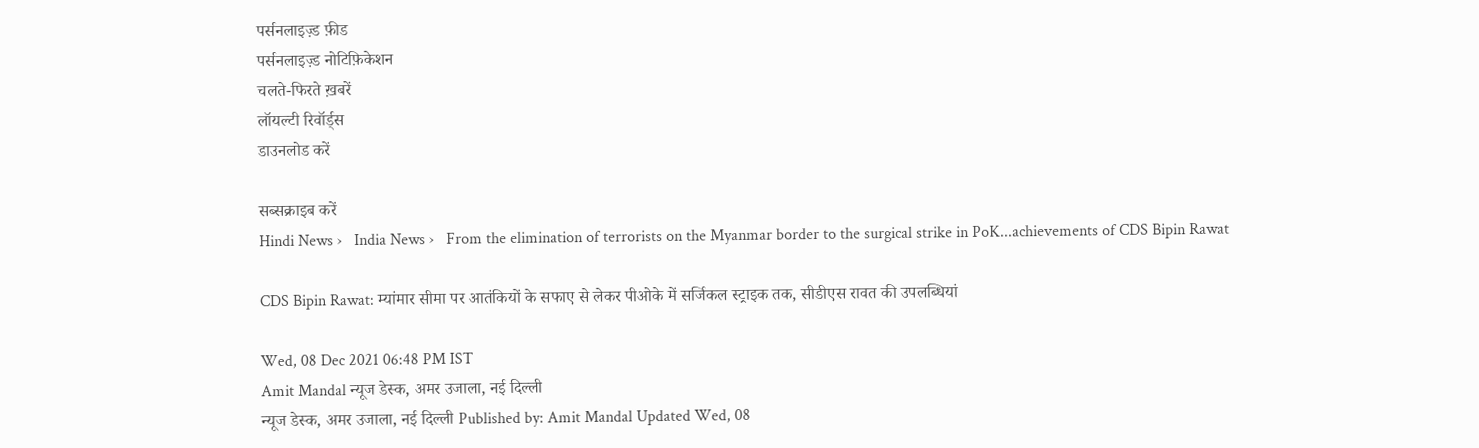पर्सनलाइज़्ड फ़ीड
पर्सनलाइज़्ड नोटिफ़िकेशन
चलते-फिरते ख़बरें
लॉयल्टी रिवॉर्ड्स
डाउनलोड करें

सब्सक्राइब करें
Hindi News ›   India News ›   From the elimination of terrorists on the Myanmar border to the surgical strike in PoK...achievements of CDS Bipin Rawat

CDS Bipin Rawat: म्यांमार सीमा पर आतंकियों के सफाए से लेकर पीओके में सर्जिकल स्ट्राइक तक, सीडीएस रावत की उपलब्धियां

Wed, 08 Dec 2021 06:48 PM IST
Amit Mandal न्यूज डेस्क, अमर उजाला, नई दिल्ली
न्यूज डेस्क, अमर उजाला, नई दिल्ली Published by: Amit Mandal Updated Wed, 08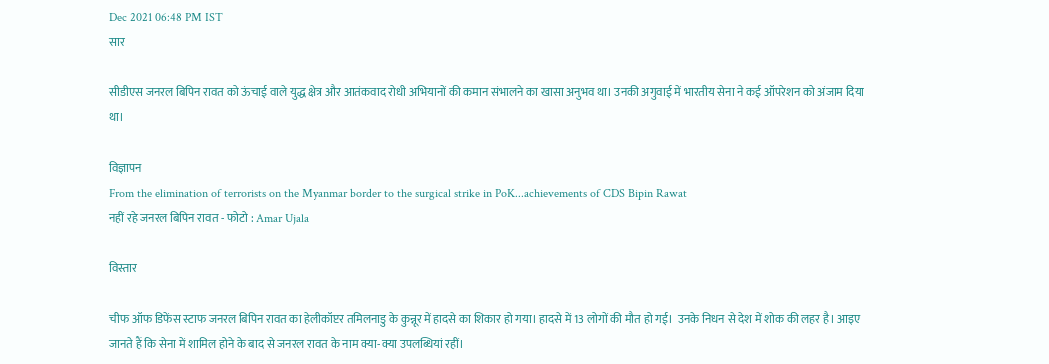Dec 2021 06:48 PM IST
सार

सीडीएस जनरल बिपिन रावत को ऊंचाई वाले युद्ध क्षेत्र और आतंकवाद रोधी अभियानों की कमान संभालने का खासा अनुभव था। उनकी अगुवाई में भारतीय सेना ने कई ऑपरेशन को अंजाम दिया था।

विज्ञापन
From the elimination of terrorists on the Myanmar border to the surgical strike in PoK...achievements of CDS Bipin Rawat
नहीं रहे जनरल बिपिन रावत - फोटो : Amar Ujala

विस्तार

चीफ ऑफ डिफेंस स्टाफ जनरल बिपिन रावत का हेलीकॉप्टर तमिलनाडु के कुन्नूर में हादसे का शिकार हो गया। हादसे में 13 लोगों की मौत हो गई।  उनके निधन से देश में शोक की लहर है। आइए जानते हैं कि सेना में शामिल होने के बाद से जनरल रावत के नाम क्या-क्या उपलब्धियां रहीं।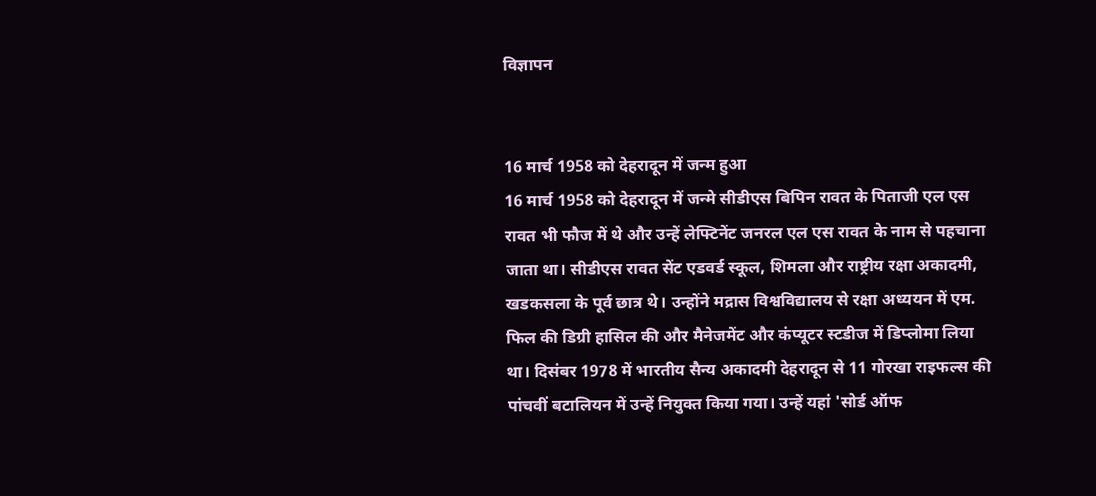विज्ञापन


16 मार्च 1958 को देहरादून में जन्म हुआ
16 मार्च 1958 को देहरादून में जन्मे सीडीएस बिपिन रावत के पिताजी एल एस रावत भी फौज में थे और उन्हें लेफ्टिनेंट जनरल एल एस रावत के नाम से पहचाना जाता था। सीडीएस रावत सेंट एडवर्ड स्कूल, शिमला और राष्ट्रीय रक्षा अकादमी, खडकसला के पूर्व छात्र थे। उन्होंने मद्रास विश्वविद्यालय से रक्षा अध्ययन में एम. फिल की डिग्री हासिल की और मैनेजमेंट और कंप्यूटर स्टडीज में डिप्लोमा लिया था। दिसंबर 1978 में भारतीय सैन्य अकादमी देहरादून से 11 गोरखा राइफल्स की पांचवीं बटालियन में उन्हें नियुक्त किया गया। उन्हें यहां 'सोर्ड ऑफ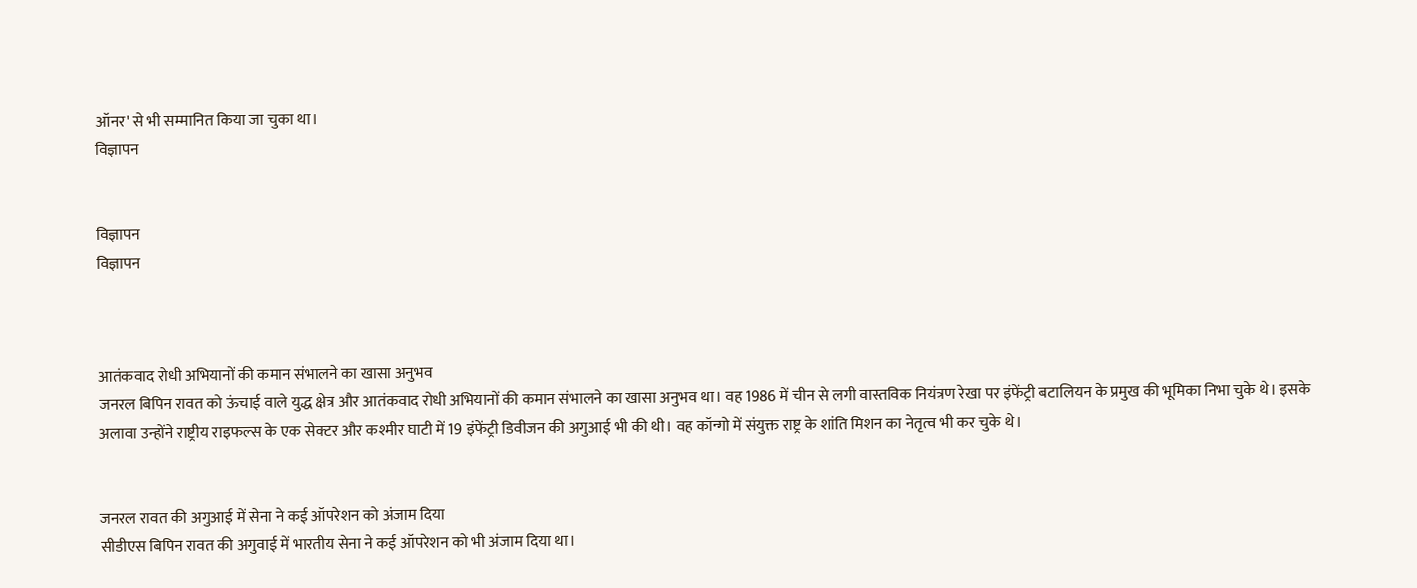ऑनर' से भी सम्मानित किया जा चुका था।
विज्ञापन


विज्ञापन
विज्ञापन



आतंकवाद रोधी अभियानों की कमान संभालने का खासा अनुभव
जनरल बिपिन रावत को ऊंचाई वाले युद्ध क्षेत्र और आतंकवाद रोधी अभियानों की कमान संभालने का खासा अनुभव था। वह 1986 में चीन से लगी वास्तविक नियंत्रण रेखा पर इंफेंट्री बटालियन के प्रमुख की भूमिका निभा चुके थे। इसके अलावा उन्होंने राष्ट्रीय राइफल्स के एक सेक्टर और कश्मीर घाटी में 19 इंफेंट्री डिवीजन की अगुआई भी की थी। वह कॉन्गो में संयुक्त राष्ट्र के शांति मिशन का नेतृत्व भी कर चुके थे।


जनरल रावत की अगुआई में सेना ने कई ऑपरेशन को अंजाम दिया
सीडीएस बिपिन रावत की अगुवाई में भारतीय सेना ने कई ऑपरेशन को भी अंजाम दिया था।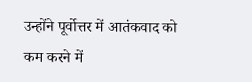उन्होंने पूर्वोत्तर में आतंकवाद को कम करने में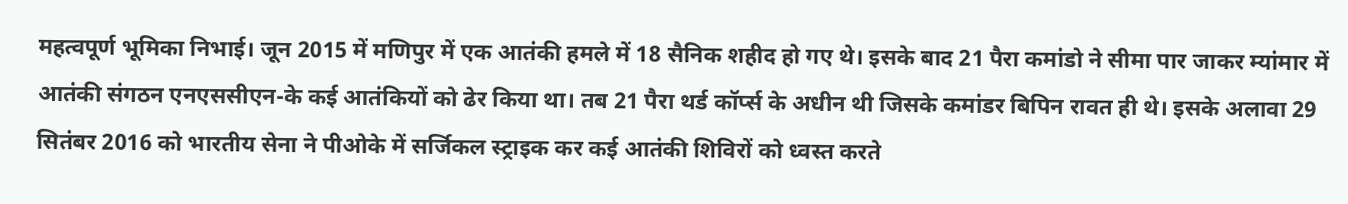महत्वपूर्ण भूमिका निभाई। जून 2015 में मणिपुर में एक आतंकी हमले में 18 सैनिक शहीद हो गए थे। इसके बाद 21 पैरा कमांडो ने सीमा पार जाकर म्यांमार में आतंकी संगठन एनएससीएन-के कई आतंकियों को ढेर किया था। तब 21 पैरा थर्ड कॉर्प्स के अधीन थी जिसके कमांडर बिपिन रावत ही थे। इसके अलावा 29 सितंबर 2016 को भारतीय सेना ने पीओके में सर्जिकल स्ट्राइक कर कई आतंकी शिविरों को ध्वस्त करते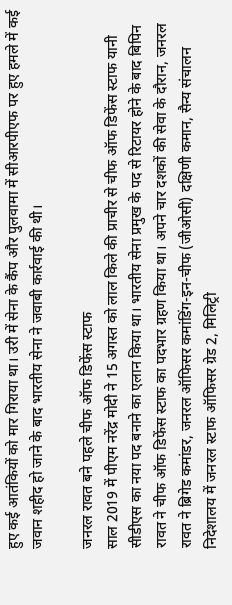हुए कई आतंकियों को मार गिराया था। उरी में सेना के कैंप और पुलवामा में सीआरपीएफ पर हुए हमले में कई जवान शहीद हो जाने के बाद भारतीय सेना ने जवाबी कार्रवाई की थी।

जनरल रावत बने पहले चीफ ऑफ डिफेंस स्टाफ
साल 2019 में पीएम नरेंद्र मोदी ने 15 अगस्त को लाल किले की प्राचीर से चीफ ऑफ डिफेंस स्टाफ यानी सीडीएस का नया पद बनाने का एलान किया था। भारतीय सेना प्रमुख के पद से रिटायर होने के बाद बिपिन रावत ने चीफ ऑफ डिफेंस स्टाफ का पदभार ग्रहण किया था। अपने चार दशकों की सेवा के दौरान, जनरल रावत ने ब्रिगेड कमांडर, जनरल ऑफिसर कमांडिंग-इन-चीफ (जीओसी) दक्षिणी कमान, सैन्य संचालन निदेशालय में जनरल स्टाफ ऑफिसर ग्रेड 2, मिलिट्री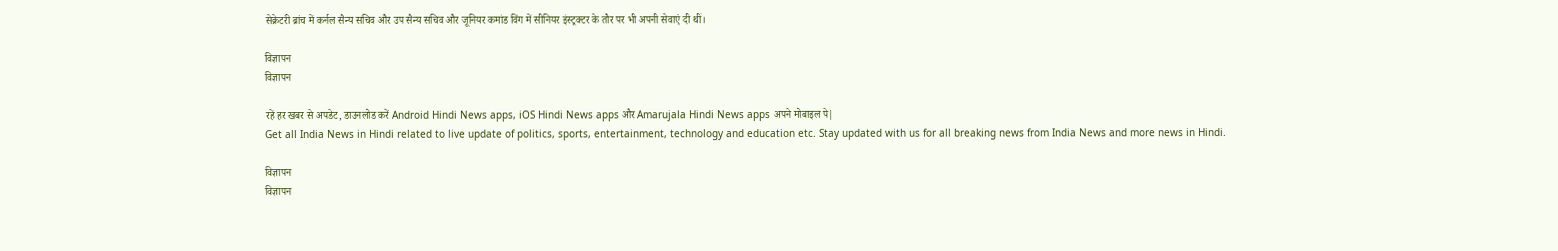सेक्रेटरी ब्रांच में कर्नल सैन्य सचिव और उप सैन्य सचिव और जूनियर कमांड विंग में सीनियर इंस्ट्रक्टर के तौर पर भी अपनी सेवाएं दी थीं।

विज्ञापन
विज्ञापन

रहें हर खबर से अपडेट, डाउनलोड करें Android Hindi News apps, iOS Hindi News apps और Amarujala Hindi News apps अपने मोबाइल पे|
Get all India News in Hindi related to live update of politics, sports, entertainment, technology and education etc. Stay updated with us for all breaking news from India News and more news in Hindi.

विज्ञापन
विज्ञापन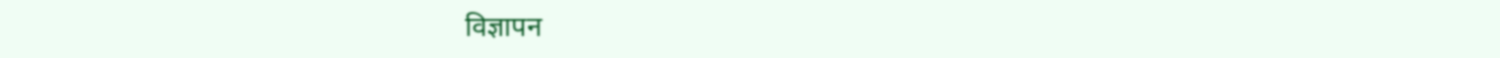विज्ञापन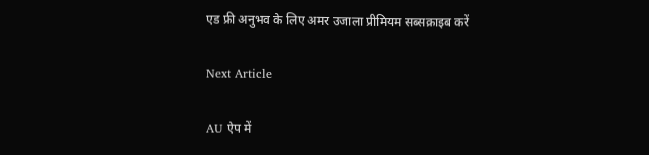एड फ्री अनुभव के लिए अमर उजाला प्रीमियम सब्सक्राइब करें

Next Article

AU ऐप में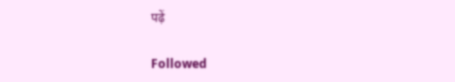पढ़ें

Followed